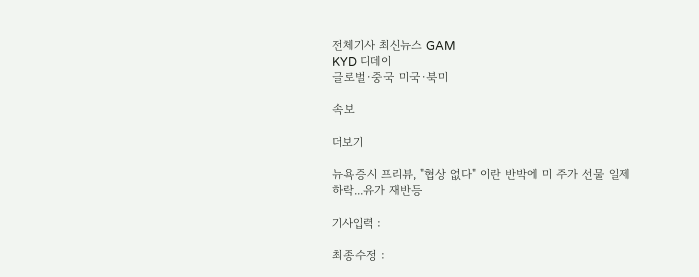전체기사 최신뉴스 GAM
KYD 디데이
글로벌·중국 미국·북미

속보

더보기

뉴욕증시 프리뷰, "협상 없다" 이란 반박에 미 주가 선물 일제 하락...유가 재반등

기사입력 :

최종수정 :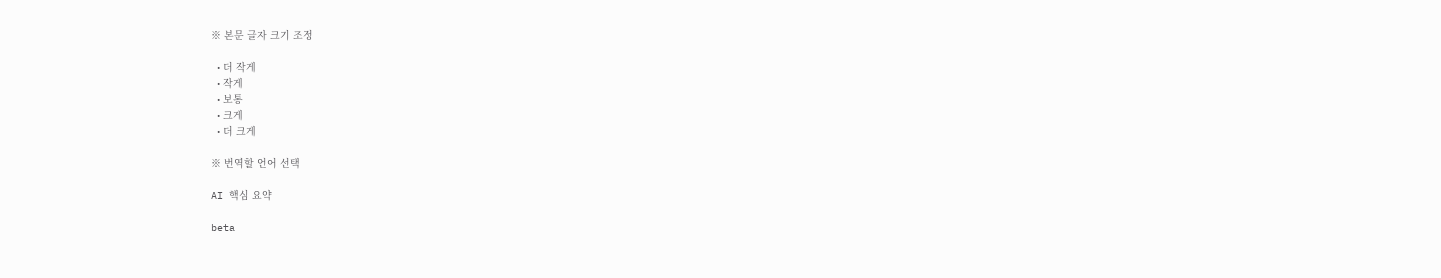※ 본문 글자 크기 조정

  • 더 작게
  • 작게
  • 보통
  • 크게
  • 더 크게

※ 번역할 언어 선택

AI 핵심 요약

beta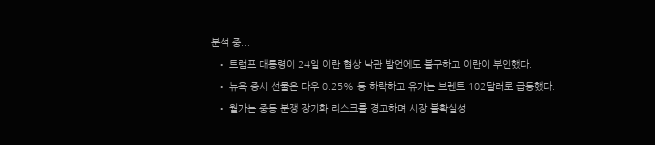분석 중...
  • 트럼프 대통령이 24일 이란 협상 낙관 발언에도 불구하고 이란이 부인했다.
  • 뉴욕 증시 선물은 다우 0.25% 등 하락하고 유가는 브렌트 102달러로 급등했다.
  • 월가는 중동 분쟁 장기화 리스크를 경고하며 시장 불확실성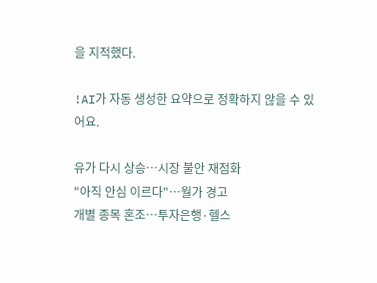을 지적했다.

!AI가 자동 생성한 요약으로 정확하지 않을 수 있어요.

유가 다시 상승…시장 불안 재점화
"아직 안심 이르다"…월가 경고
개별 종목 혼조…투자은행·헬스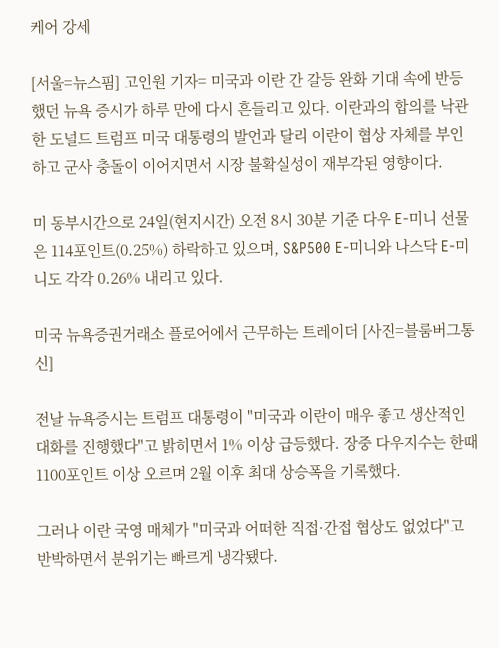케어 강세

[서울=뉴스핌] 고인원 기자= 미국과 이란 간 갈등 완화 기대 속에 반등했던 뉴욕 증시가 하루 만에 다시 흔들리고 있다. 이란과의 합의를 낙관한 도널드 트럼프 미국 대통령의 발언과 달리 이란이 협상 자체를 부인하고 군사 충돌이 이어지면서 시장 불확실성이 재부각된 영향이다.

미 동부시간으로 24일(현지시간) 오전 8시 30분 기준 다우 E-미니 선물은 114포인트(0.25%) 하락하고 있으며, S&P500 E-미니와 나스닥 E-미니도 각각 0.26% 내리고 있다.

미국 뉴욕증권거래소 플로어에서 근무하는 트레이더 [사진=블룸버그통신]

전날 뉴욕증시는 트럼프 대통령이 "미국과 이란이 매우 좋고 생산적인 대화를 진행했다"고 밝히면서 1% 이상 급등했다. 장중 다우지수는 한때 1100포인트 이상 오르며 2월 이후 최대 상승폭을 기록했다.

그러나 이란 국영 매체가 "미국과 어떠한 직접·간접 협상도 없었다"고 반박하면서 분위기는 빠르게 냉각됐다.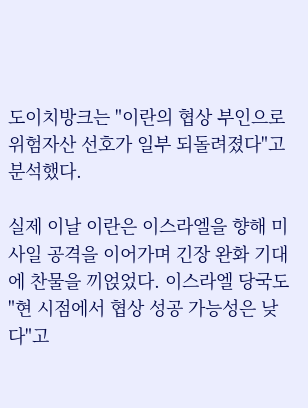도이치방크는 "이란의 협상 부인으로 위험자산 선호가 일부 되돌려졌다"고 분석했다.

실제 이날 이란은 이스라엘을 향해 미사일 공격을 이어가며 긴장 완화 기대에 찬물을 끼얹었다. 이스라엘 당국도 "현 시점에서 협상 성공 가능성은 낮다"고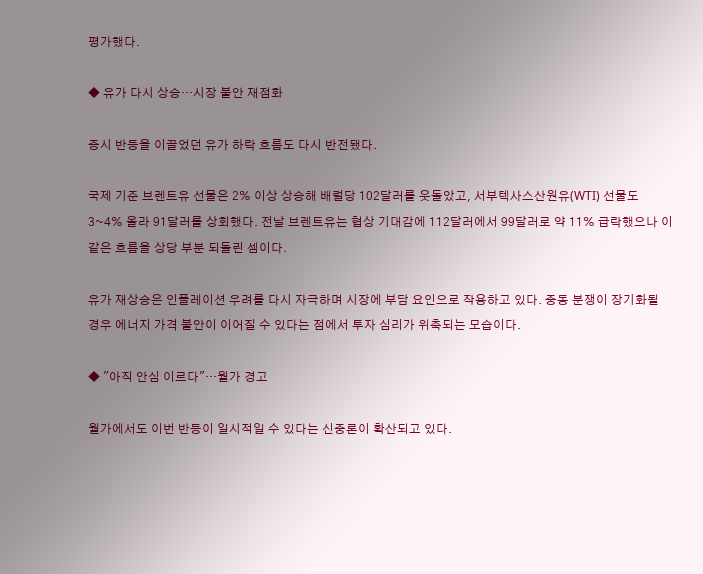평가했다.

◆ 유가 다시 상승…시장 불안 재점화

증시 반등을 이끌었던 유가 하락 흐름도 다시 반전됐다.

국제 기준 브렌트유 선물은 2% 이상 상승해 배럴당 102달러를 웃돌았고, 서부텍사스산원유(WTI) 선물도 3~4% 올라 91달러를 상회했다. 전날 브렌트유는 협상 기대감에 112달러에서 99달러로 약 11% 급락했으나 이 같은 흐름을 상당 부분 되돌린 셈이다.

유가 재상승은 인플레이션 우려를 다시 자극하며 시장에 부담 요인으로 작용하고 있다. 중동 분쟁이 장기화될 경우 에너지 가격 불안이 이어질 수 있다는 점에서 투자 심리가 위축되는 모습이다.

◆ "아직 안심 이르다"…월가 경고

월가에서도 이번 반등이 일시적일 수 있다는 신중론이 확산되고 있다.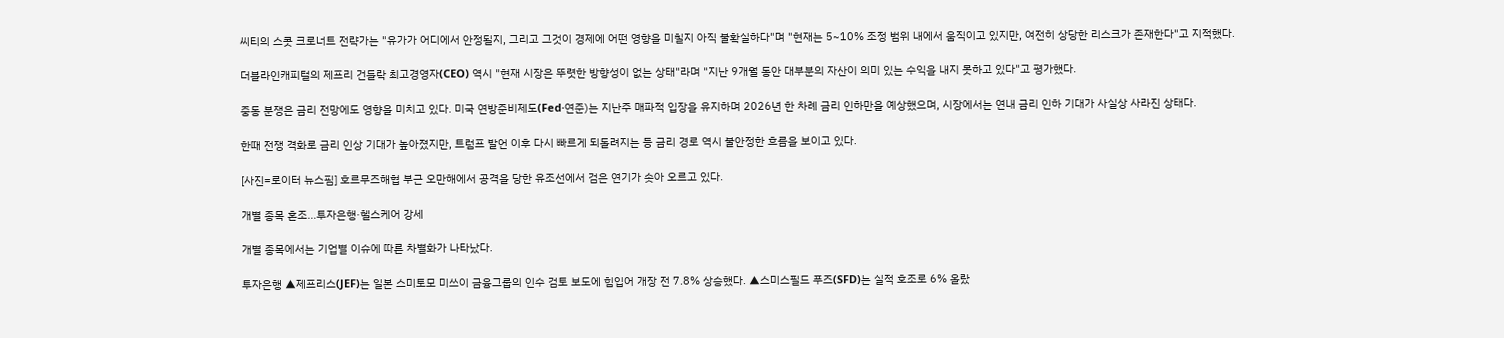씨티의 스콧 크로너트 전략가는 "유가가 어디에서 안정될지, 그리고 그것이 경제에 어떤 영향을 미칠지 아직 불확실하다"며 "현재는 5~10% 조정 범위 내에서 움직이고 있지만, 여전히 상당한 리스크가 존재한다"고 지적했다.

더블라인캐피털의 제프리 건들락 최고경영자(CEO) 역시 "현재 시장은 뚜렷한 방향성이 없는 상태"라며 "지난 9개월 동안 대부분의 자산이 의미 있는 수익을 내지 못하고 있다"고 평가했다.

중동 분쟁은 금리 전망에도 영향을 미치고 있다. 미국 연방준비제도(Fed·연준)는 지난주 매파적 입장을 유지하며 2026년 한 차례 금리 인하만을 예상했으며, 시장에서는 연내 금리 인하 기대가 사실상 사라진 상태다.

한때 전쟁 격화로 금리 인상 기대가 높아졌지만, 트럼프 발언 이후 다시 빠르게 되돌려지는 등 금리 경로 역시 불안정한 흐름을 보이고 있다.

[사진=로이터 뉴스핌] 호르무즈해협 부근 오만해에서 공격을 당한 유조선에서 검은 연기가 솟아 오르고 있다.

개별 종목 혼조…투자은행·헬스케어 강세

개별 종목에서는 기업별 이슈에 따른 차별화가 나타났다.

투자은행 ▲제프리스(JEF)는 일본 스미토모 미쓰이 금융그룹의 인수 검토 보도에 힘입어 개장 전 7.8% 상승했다. ▲스미스필드 푸즈(SFD)는 실적 호조로 6% 올랐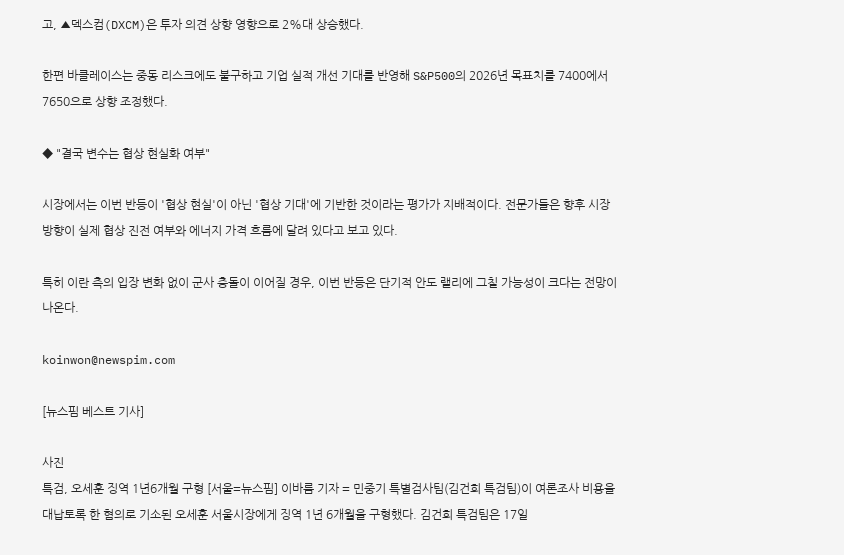고, ▲덱스컴(DXCM)은 투자 의견 상향 영향으로 2%대 상승했다.

한편 바클레이스는 중동 리스크에도 불구하고 기업 실적 개선 기대를 반영해 S&P500의 2026년 목표치를 7400에서 7650으로 상향 조정했다.

◆ "결국 변수는 협상 현실화 여부"

시장에서는 이번 반등이 '협상 현실'이 아닌 '협상 기대'에 기반한 것이라는 평가가 지배적이다. 전문가들은 향후 시장 방향이 실제 협상 진전 여부와 에너지 가격 흐름에 달려 있다고 보고 있다.

특히 이란 측의 입장 변화 없이 군사 충돌이 이어질 경우, 이번 반등은 단기적 안도 랠리에 그칠 가능성이 크다는 전망이 나온다.

koinwon@newspim.com

[뉴스핌 베스트 기사]

사진
특검, 오세훈 징역 1년6개월 구형 [서울=뉴스핌] 이바름 기자 = 민중기 특별검사팀(김건희 특검팀)이 여론조사 비용을 대납토록 한 혐의로 기소된 오세훈 서울시장에게 징역 1년 6개월을 구형했다. 김건희 특검팀은 17일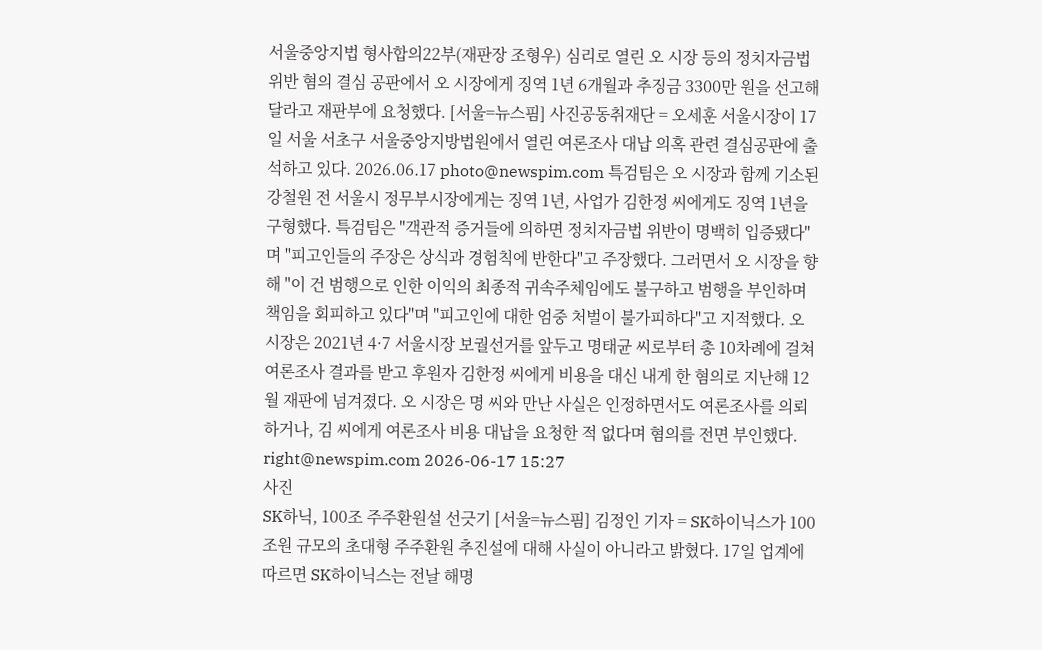서울중앙지법 형사합의22부(재판장 조형우) 심리로 열린 오 시장 등의 정치자금법 위반 혐의 결심 공판에서 오 시장에게 징역 1년 6개월과 추징금 3300만 원을 선고해달라고 재판부에 요청했다. [서울=뉴스핌] 사진공동취재단 = 오세훈 서울시장이 17일 서울 서초구 서울중앙지방법원에서 열린 여론조사 대납 의혹 관련 결심공판에 출석하고 있다. 2026.06.17 photo@newspim.com 특검팀은 오 시장과 함께 기소된 강철원 전 서울시 정무부시장에게는 징역 1년, 사업가 김한정 씨에게도 징역 1년을 구형했다. 특검팀은 "객관적 증거들에 의하면 정치자금법 위반이 명백히 입증됐다"며 "피고인들의 주장은 상식과 경험칙에 반한다"고 주장했다. 그러면서 오 시장을 향해 "이 건 범행으로 인한 이익의 최종적 귀속주체임에도 불구하고 범행을 부인하며 책임을 회피하고 있다"며 "피고인에 대한 엄중 처벌이 불가피하다"고 지적했다. 오 시장은 2021년 4·7 서울시장 보궐선거를 앞두고 명태균 씨로부터 총 10차례에 걸쳐 여론조사 결과를 받고 후원자 김한정 씨에게 비용을 대신 내게 한 혐의로 지난해 12월 재판에 넘겨졌다. 오 시장은 명 씨와 만난 사실은 인정하면서도 여론조사를 의뢰하거나, 김 씨에게 여론조사 비용 대납을 요청한 적 없다며 혐의를 전면 부인했다. right@newspim.com 2026-06-17 15:27
사진
SK하닉, 100조 주주환원설 선긋기 [서울=뉴스핌] 김정인 기자 = SK하이닉스가 100조원 규모의 초대형 주주환원 추진설에 대해 사실이 아니라고 밝혔다. 17일 업계에 따르면 SK하이닉스는 전날 해명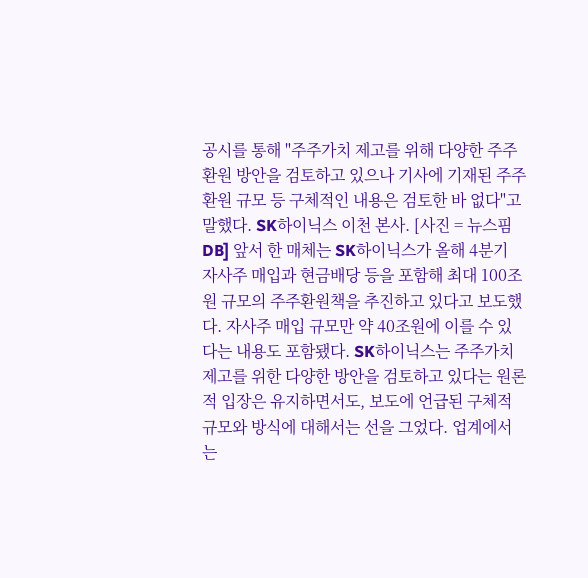공시를 통해 "주주가치 제고를 위해 다양한 주주환원 방안을 검토하고 있으나 기사에 기재된 주주환원 규모 등 구체적인 내용은 검토한 바 없다"고 말했다. SK하이닉스 이천 본사. [사진 = 뉴스핌DB] 앞서 한 매체는 SK하이닉스가 올해 4분기 자사주 매입과 현금배당 등을 포함해 최대 100조원 규모의 주주환원책을 추진하고 있다고 보도했다. 자사주 매입 규모만 약 40조원에 이를 수 있다는 내용도 포함됐다. SK하이닉스는 주주가치 제고를 위한 다양한 방안을 검토하고 있다는 원론적 입장은 유지하면서도, 보도에 언급된 구체적 규모와 방식에 대해서는 선을 그었다. 업계에서는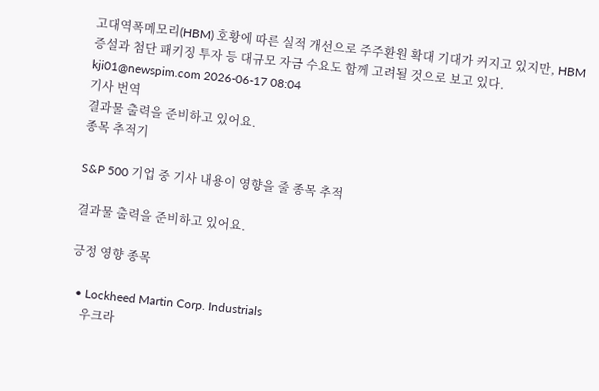고대역폭메모리(HBM) 호황에 따른 실적 개선으로 주주환원 확대 기대가 커지고 있지만, HBM 증설과 첨단 패키징 투자 등 대규모 자금 수요도 함께 고려될 것으로 보고 있다. kji01@newspim.com 2026-06-17 08:04
기사 번역
결과물 출력을 준비하고 있어요.
종목 추적기

S&P 500 기업 중 기사 내용이 영향을 줄 종목 추적

결과물 출력을 준비하고 있어요.

긍정 영향 종목

  • Lockheed Martin Corp. Industrials
    우크라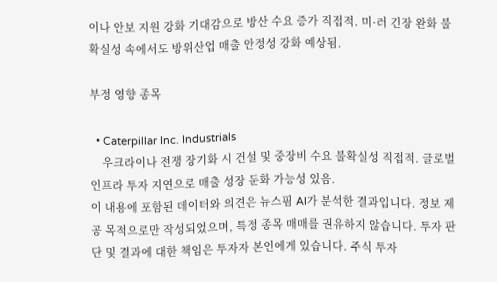이나 안보 지원 강화 기대감으로 방산 수요 증가 직접적. 미·러 긴장 완화 불확실성 속에서도 방위산업 매출 안정성 강화 예상됨.

부정 영향 종목

  • Caterpillar Inc. Industrials
    우크라이나 전쟁 장기화 시 건설 및 중장비 수요 불확실성 직접적. 글로벌 인프라 투자 지연으로 매출 성장 둔화 가능성 있음.
이 내용에 포함된 데이터와 의견은 뉴스핌 AI가 분석한 결과입니다. 정보 제공 목적으로만 작성되었으며, 특정 종목 매매를 권유하지 않습니다. 투자 판단 및 결과에 대한 책임은 투자자 본인에게 있습니다. 주식 투자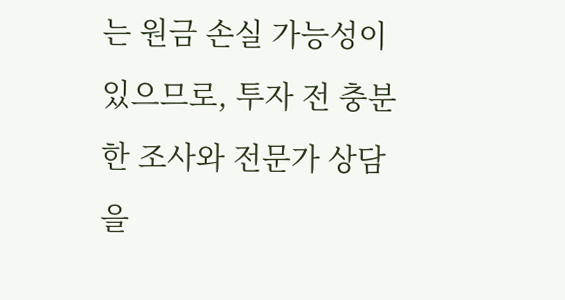는 원금 손실 가능성이 있으므로, 투자 전 충분한 조사와 전문가 상담을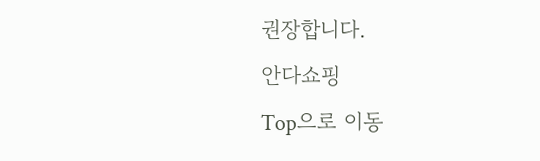권장합니다.
안다쇼핑
Top으로 이동